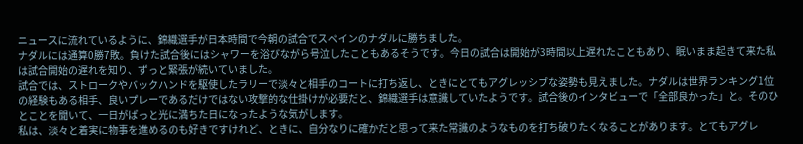ニュースに流れているように、錦織選手が日本時間で今朝の試合でスペインのナダルに勝ちました。
ナダルには通算0勝7敗。負けた試合後にはシャワーを浴びながら号泣したこともあるそうです。今日の試合は開始が3時間以上遅れたこともあり、眠いまま起きて来た私は試合開始の遅れを知り、ずっと緊張が続いていました。
試合では、ストロークやバックハンドを駆使したラリーで淡々と相手のコートに打ち返し、ときにとてもアグレッシブな姿勢も見えました。ナダルは世界ランキング1位の経験もある相手、良いプレーであるだけではない攻撃的な仕掛けが必要だと、錦織選手は意識していたようです。試合後のインタビューで「全部良かった」と。そのひとことを聞いて、一日がぱっと光に満ちた日になったような気がします。
私は、淡々と着実に物事を進めるのも好きですけれど、ときに、自分なりに確かだと思って来た常識のようなものを打ち破りたくなることがあります。とてもアグレ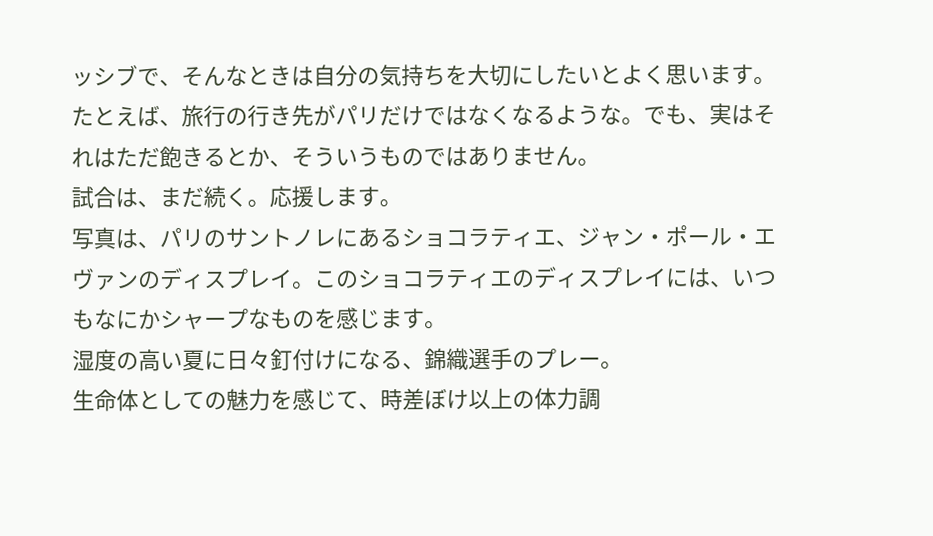ッシブで、そんなときは自分の気持ちを大切にしたいとよく思います。たとえば、旅行の行き先がパリだけではなくなるような。でも、実はそれはただ飽きるとか、そういうものではありません。
試合は、まだ続く。応援します。
写真は、パリのサントノレにあるショコラティエ、ジャン・ポール・エヴァンのディスプレイ。このショコラティエのディスプレイには、いつもなにかシャープなものを感じます。
湿度の高い夏に日々釘付けになる、錦織選手のプレー。
生命体としての魅力を感じて、時差ぼけ以上の体力調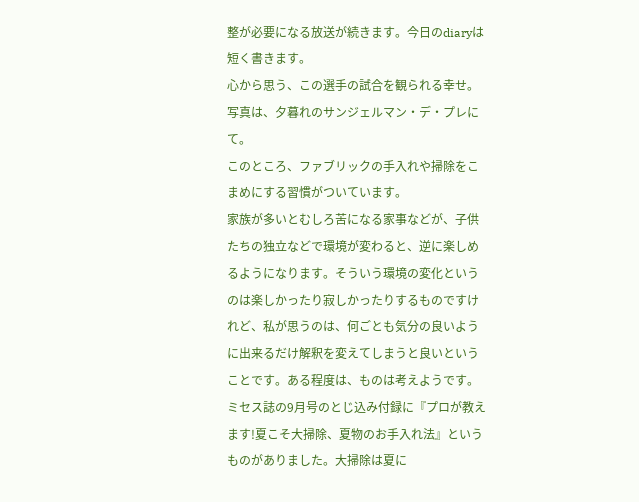整が必要になる放送が続きます。今日のdiaryは短く書きます。
心から思う、この選手の試合を観られる幸せ。
写真は、夕暮れのサンジェルマン・デ・プレにて。
このところ、ファブリックの手入れや掃除をこまめにする習慣がついています。
家族が多いとむしろ苦になる家事などが、子供たちの独立などで環境が変わると、逆に楽しめるようになります。そういう環境の変化というのは楽しかったり寂しかったりするものですけれど、私が思うのは、何ごとも気分の良いように出来るだけ解釈を変えてしまうと良いということです。ある程度は、ものは考えようです。
ミセス誌の9月号のとじ込み付録に『プロが教えます!夏こそ大掃除、夏物のお手入れ法』というものがありました。大掃除は夏に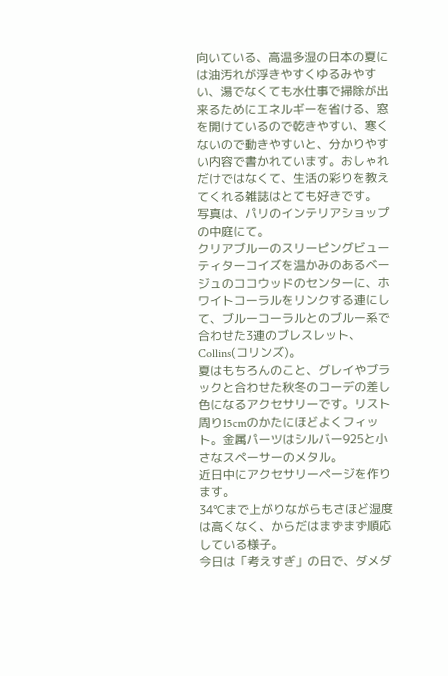向いている、高温多湿の日本の夏には油汚れが浮きやすくゆるみやすい、湯でなくても水仕事で掃除が出来るためにエネルギーを省ける、窓を開けているので乾きやすい、寒くないので動きやすいと、分かりやすい内容で書かれています。おしゃれだけではなくて、生活の彩りを教えてくれる雑誌はとても好きです。
写真は、パリのインテリアショップの中庭にて。
クリアブルーのスリーピングビューティターコイズを温かみのあるベージュのココウッドのセンターに、ホワイトコーラルをリンクする連にして、ブルーコーラルとのブルー系で合わせた3連のブレスレット、Collins(コリンズ)。
夏はもちろんのこと、グレイやブラックと合わせた秋冬のコーデの差し色になるアクセサリーです。リスト周り15cmのかたにほどよくフィット。金属パーツはシルバー925と小さなスペーサーのメタル。
近日中にアクセサリーページを作ります。
34℃まで上がりながらもさほど湿度は高くなく、からだはまずまず順応している様子。
今日は「考えすぎ」の日で、ダメダ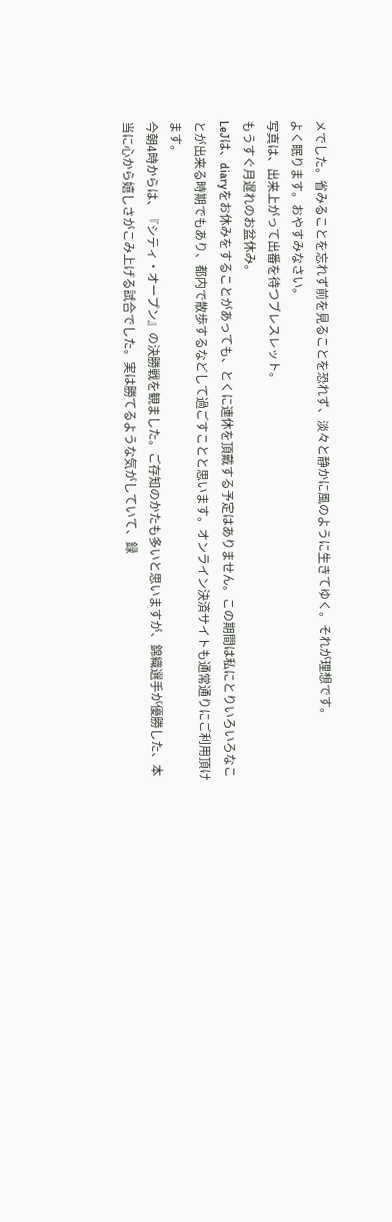メでした。省みることを忘れず前を見ることを恐れず、淡々と静かに風のように生きてゆく。それが理想です。
よく眠ります。おやすみなさい。
写真は、出来上がって出番を待つブレスレット。
もうすぐ月遅れのお盆休み。
LeJは、diaryをお休みをすることがあっても、とくに連休を頂戴する予定はありません。この期間は私にとりいろいろなことが出来る時期でもあり、都内で散歩するなどして過ごすことと思います。オンライン決済サイトも通常通りにご利用頂けます。
今朝4時からは、『シティ・オープン』の決勝戦を観ました。ご存知のかたも多いと思いますが、錦織選手が優勝した、本当に心から嬉しさがこみ上げる試合でした。実は勝てるような気がしていて、録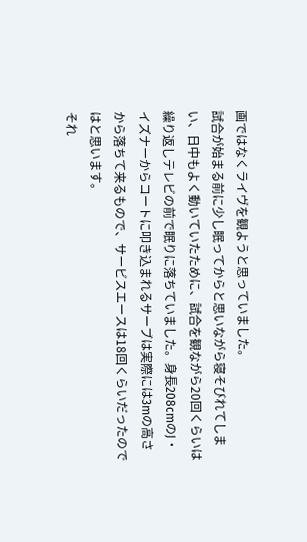画ではなくライヴを観ようと思っていました。
試合が始まる前に少し眠ってからと思いながら寝そびれてしまい、日中もよく動いていたために、試合を観ながら20回くらいは繰り返しテレビの前で眠りに落ちていました。身長208cmのJ・イズナーからコートに叩き込まれるサーブは実際には3mの高さから落ちて来るもので、サービスエースは18回くらいだったのではと思います。
それ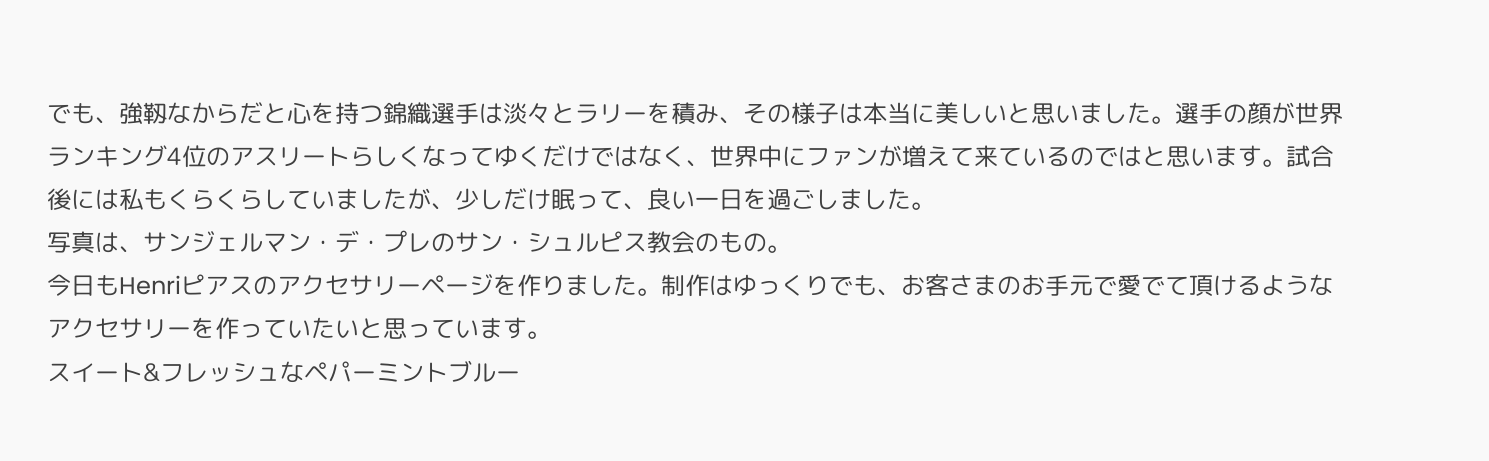でも、強靱なからだと心を持つ錦織選手は淡々とラリーを積み、その様子は本当に美しいと思いました。選手の顔が世界ランキング4位のアスリートらしくなってゆくだけではなく、世界中にファンが増えて来ているのではと思います。試合後には私もくらくらしていましたが、少しだけ眠って、良い一日を過ごしました。
写真は、サンジェルマン・デ・プレのサン・シュルピス教会のもの。
今日もHenriピアスのアクセサリーページを作りました。制作はゆっくりでも、お客さまのお手元で愛でて頂けるようなアクセサリーを作っていたいと思っています。
スイート&フレッシュなペパーミントブルー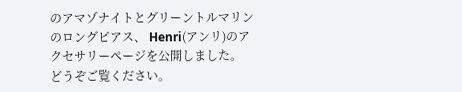のアマゾナイトとグリーントルマリンのロングピアス、 Henri(アンリ)のアクセサリーページを公開しました。
どうぞご覧ください。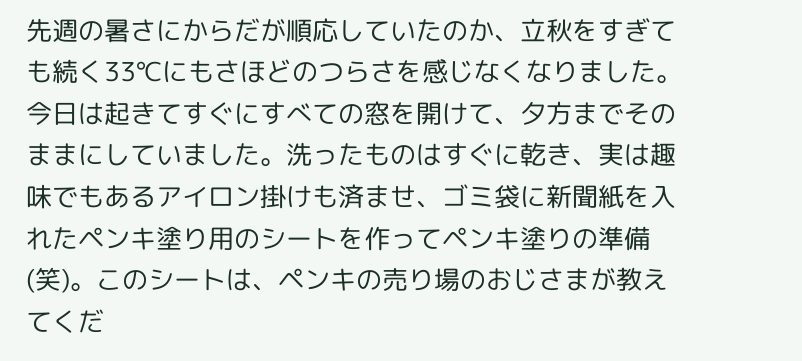先週の暑さにからだが順応していたのか、立秋をすぎても続く33℃にもさほどのつらさを感じなくなりました。
今日は起きてすぐにすべての窓を開けて、夕方までそのままにしていました。洗ったものはすぐに乾き、実は趣味でもあるアイロン掛けも済ませ、ゴミ袋に新聞紙を入れたペンキ塗り用のシートを作ってペンキ塗りの準備(笑)。このシートは、ペンキの売り場のおじさまが教えてくだ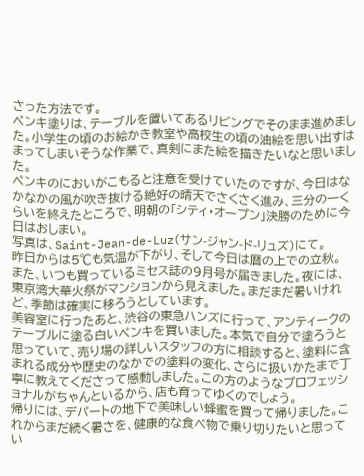さった方法です。
ペンキ塗りは、テーブルを置いてあるリビングでそのまま進めました。小学生の頃のお絵かき教室や高校生の頃の油絵を思い出すはまってしまいそうな作業で、真剣にまた絵を描きたいなと思いました。
ペンキのにおいがこもると注意を受けていたのですが、今日はなかなかの風が吹き抜ける絶好の晴天でさくさく進み、三分の一くらいを終えたところで、明朝の「シティ・オープン」決勝のために今日はおしまい。
写真は、Saint-Jean-de-Luz(サン-ジャン-ド-リュズ)にて。
昨日からは5℃も気温が下がり、そして今日は暦の上での立秋。
また、いつも買っているミセス誌の9月号が届きました。夜には、東京湾大華火祭がマンションから見えました。まだまだ暑いけれど、季節は確実に移ろうとしています。
美容室に行ったあと、渋谷の東急ハンズに行って、アンティークのテーブルに塗る白いペンキを買いました。本気で自分で塗ろうと思っていて、売り場の詳しいスタッフの方に相談すると、塗料に含まれる成分や歴史のなかでの塗料の変化、さらに扱いかたまで丁寧に教えてくださって感動しました。この方のようなプロフェッショナルがちゃんといるから、店も育ってゆくのでしょう。
帰りには、デパートの地下で美味しい蜂蜜を買って帰りました。これからまだ続く暑さを、健康的な食べ物で乗り切りたいと思ってい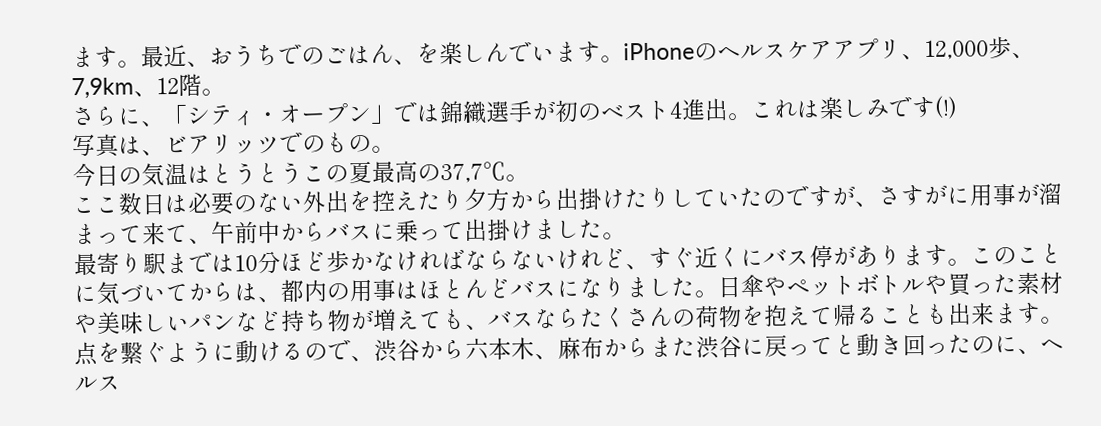ます。最近、おうちでのごはん、を楽しんでいます。iPhoneのヘルスケアアプリ、12,000歩、7,9km、12階。
さらに、「シティ・オープン」では錦織選手が初のベスト4進出。これは楽しみです(!)
写真は、ビアリッツでのもの。
今日の気温はとうとうこの夏最高の37,7℃。
ここ数日は必要のない外出を控えたり夕方から出掛けたりしていたのですが、さすがに用事が溜まって来て、午前中からバスに乗って出掛けました。
最寄り駅までは10分ほど歩かなければならないけれど、すぐ近くにバス停があります。このことに気づいてからは、都内の用事はほとんどバスになりました。日傘やペットボトルや買った素材や美味しいパンなど持ち物が増えても、バスならたくさんの荷物を抱えて帰ることも出来ます。点を繋ぐように動けるので、渋谷から六本木、麻布からまた渋谷に戻ってと動き回ったのに、ヘルス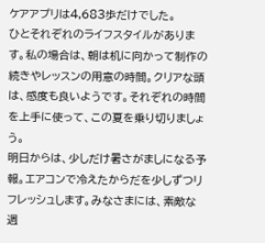ケアアプリは4,683歩だけでした。
ひとそれぞれのライフスタイルがあります。私の場合は、朝は机に向かって制作の続きやレッスンの用意の時間。クリアな頭は、感度も良いようです。それぞれの時間を上手に使って、この夏を乗り切りましょう。
明日からは、少しだけ暑さがましになる予報。エアコンで冷えたからだを少しずつリフレッシュします。みなさまには、素敵な週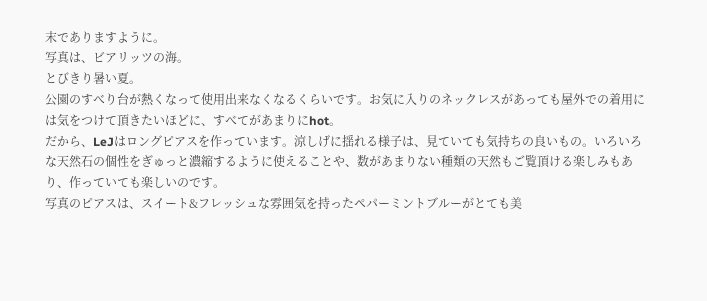末でありますように。
写真は、ビアリッツの海。
とびきり暑い夏。
公園のすべり台が熱くなって使用出来なくなるくらいです。お気に入りのネックレスがあっても屋外での着用には気をつけて頂きたいほどに、すべてがあまりにhot。
だから、LeJはロングピアスを作っています。涼しげに揺れる様子は、見ていても気持ちの良いもの。いろいろな天然石の個性をぎゅっと濃縮するように使えることや、数があまりない種類の天然もご覧頂ける楽しみもあり、作っていても楽しいのです。
写真のピアスは、スイート&フレッシュな雰囲気を持ったペパーミントブルーがとても美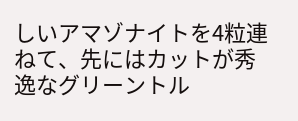しいアマゾナイトを4粒連ねて、先にはカットが秀逸なグリーントル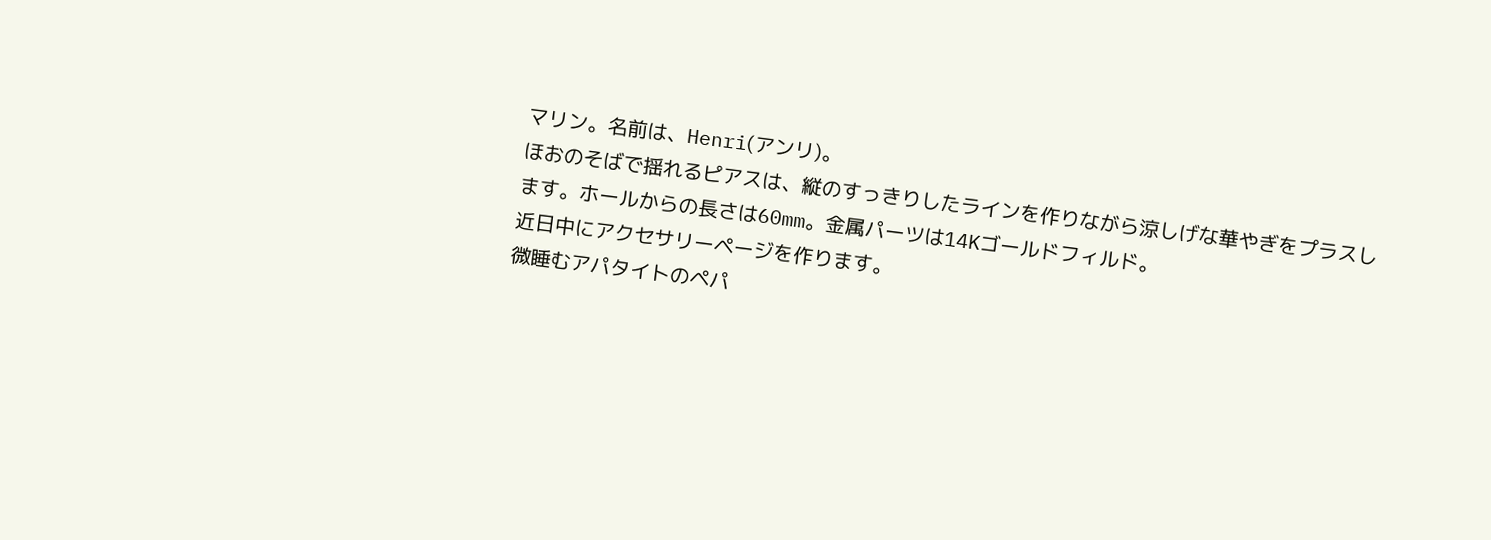マリン。名前は、Henri(アンリ)。
ほおのそばで揺れるピアスは、縦のすっきりしたラインを作りながら涼しげな華やぎをプラスします。ホールからの長さは60mm。金属パーツは14Kゴールドフィルド。
近日中にアクセサリーページを作ります。
微睡むアパタイトのペパ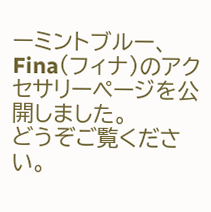ーミントブルー、 Fina(フィナ)のアクセサリーページを公開しました。
どうぞご覧ください。